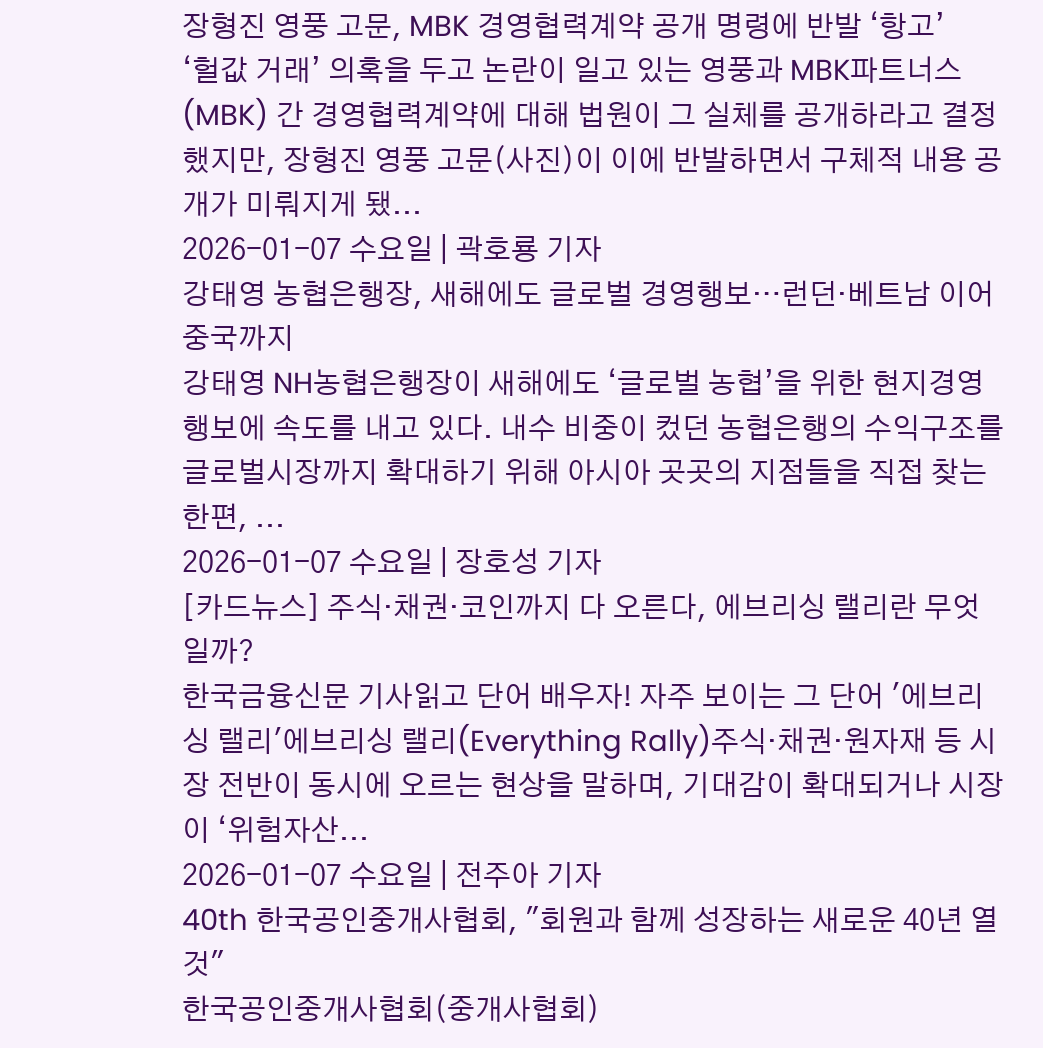장형진 영풍 고문, MBK 경영협력계약 공개 명령에 반발 ‘항고’
‘헐값 거래’ 의혹을 두고 논란이 일고 있는 영풍과 MBK파트너스(MBK) 간 경영협력계약에 대해 법원이 그 실체를 공개하라고 결정했지만, 장형진 영풍 고문(사진)이 이에 반발하면서 구체적 내용 공개가 미뤄지게 됐...
2026-01-07 수요일 | 곽호룡 기자
강태영 농협은행장, 새해에도 글로벌 경영행보…런던·베트남 이어 중국까지
강태영 NH농협은행장이 새해에도 ‘글로벌 농협’을 위한 현지경영 행보에 속도를 내고 있다. 내수 비중이 컸던 농협은행의 수익구조를 글로벌시장까지 확대하기 위해 아시아 곳곳의 지점들을 직접 찾는 한편, ...
2026-01-07 수요일 | 장호성 기자
[카드뉴스] 주식·채권·코인까지 다 오른다, 에브리싱 랠리란 무엇일까?
한국금융신문 기사읽고 단어 배우자! 자주 보이는 그 단어 '에브리싱 랠리'에브리싱 랠리(Everything Rally)주식·채권·원자재 등 시장 전반이 동시에 오르는 현상을 말하며, 기대감이 확대되거나 시장이 ‘위험자산...
2026-01-07 수요일 | 전주아 기자
40th 한국공인중개사협회, "회원과 함께 성장하는 새로운 40년 열 것"
한국공인중개사협회(중개사협회)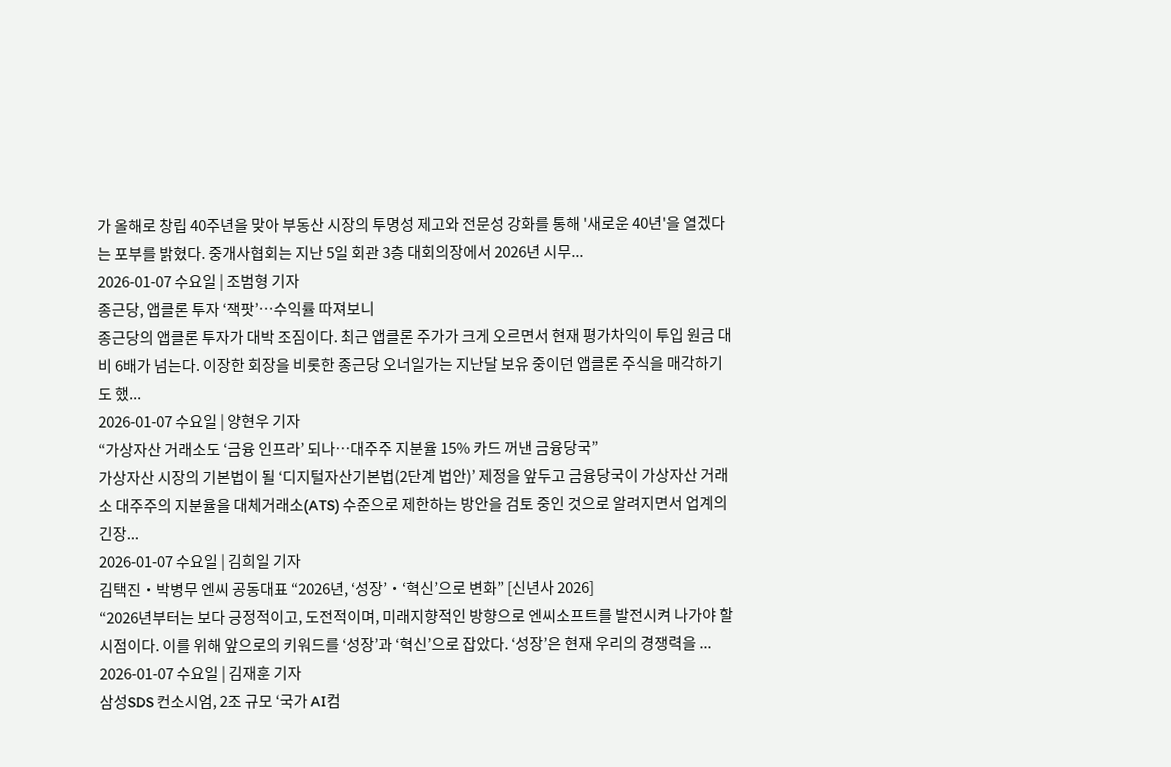가 올해로 창립 40주년을 맞아 부동산 시장의 투명성 제고와 전문성 강화를 통해 '새로운 40년'을 열겠다는 포부를 밝혔다. 중개사협회는 지난 5일 회관 3층 대회의장에서 2026년 시무...
2026-01-07 수요일 | 조범형 기자
종근당, 앱클론 투자 ‘잭팟’…수익률 따져보니
종근당의 앱클론 투자가 대박 조짐이다. 최근 앱클론 주가가 크게 오르면서 현재 평가차익이 투입 원금 대비 6배가 넘는다. 이장한 회장을 비롯한 종근당 오너일가는 지난달 보유 중이던 앱클론 주식을 매각하기도 했...
2026-01-07 수요일 | 양현우 기자
“가상자산 거래소도 ‘금융 인프라’ 되나…대주주 지분율 15% 카드 꺼낸 금융당국”
가상자산 시장의 기본법이 될 ‘디지털자산기본법(2단계 법안)’ 제정을 앞두고 금융당국이 가상자산 거래소 대주주의 지분율을 대체거래소(ATS) 수준으로 제한하는 방안을 검토 중인 것으로 알려지면서 업계의 긴장...
2026-01-07 수요일 | 김희일 기자
김택진‧박병무 엔씨 공동대표 “2026년, ‘성장’‧‘혁신’으로 변화” [신년사 2026]
“2026년부터는 보다 긍정적이고, 도전적이며, 미래지향적인 방향으로 엔씨소프트를 발전시켜 나가야 할 시점이다. 이를 위해 앞으로의 키워드를 ‘성장’과 ‘혁신’으로 잡았다. ‘성장’은 현재 우리의 경쟁력을 ...
2026-01-07 수요일 | 김재훈 기자
삼성SDS 컨소시엄, 2조 규모 ‘국가 AI컴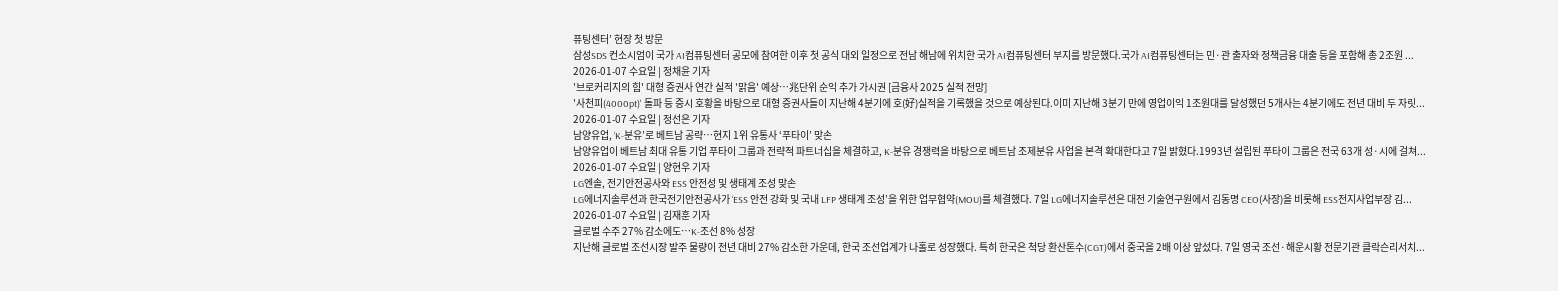퓨팅센터’ 현장 첫 방문
삼성SDS 컨소시엄이 국가 AI컴퓨팅센터 공모에 참여한 이후 첫 공식 대외 일정으로 전남 해남에 위치한 국가 AI컴퓨팅센터 부지를 방문했다.국가 AI컴퓨팅센터는 민·관 출자와 정책금융 대출 등을 포함해 총 2조원 ...
2026-01-07 수요일 | 정채윤 기자
'브로커리지의 힘' 대형 증권사 연간 실적 '맑음' 예상…兆단위 순익 추가 가시권 [금융사 2025 실적 전망]
'사천피(4000pt)' 돌파 등 증시 호황을 바탕으로 대형 증권사들이 지난해 4분기에 호(好)실적을 기록했을 것으로 예상된다.이미 지난해 3분기 만에 영업이익 1조원대를 달성했던 5개사는 4분기에도 전년 대비 두 자릿...
2026-01-07 수요일 | 정선은 기자
남양유업, ‘K-분유’로 베트남 공략…현지 1위 유통사 ‘푸타이’ 맞손
남양유업이 베트남 최대 유통 기업 푸타이 그룹과 전략적 파트너십을 체결하고, K-분유 경쟁력을 바탕으로 베트남 조제분유 사업을 본격 확대한다고 7일 밝혔다.1993년 설립된 푸타이 그룹은 전국 63개 성·시에 걸쳐...
2026-01-07 수요일 | 양현우 기자
LG엔솔, 전기안전공사와 ESS 안전성 및 생태계 조성 맞손
LG에너지솔루션과 한국전기안전공사가 ‘ESS 안전 강화 및 국내 LFP 생태계 조성’을 위한 업무협약(MOU)를 체결했다. 7일 LG에너지솔루션은 대전 기술연구원에서 김동명 CEO(사장)을 비롯해 ESS전지사업부장 김...
2026-01-07 수요일 | 김재훈 기자
글로벌 수주 27% 감소에도…K-조선 8% 성장
지난해 글로벌 조선시장 발주 물량이 전년 대비 27% 감소한 가운데, 한국 조선업계가 나홀로 성장했다. 특히 한국은 척당 환산톤수(CGT)에서 중국을 2배 이상 앞섰다. 7일 영국 조선·해운시황 전문기관 클락슨리서치...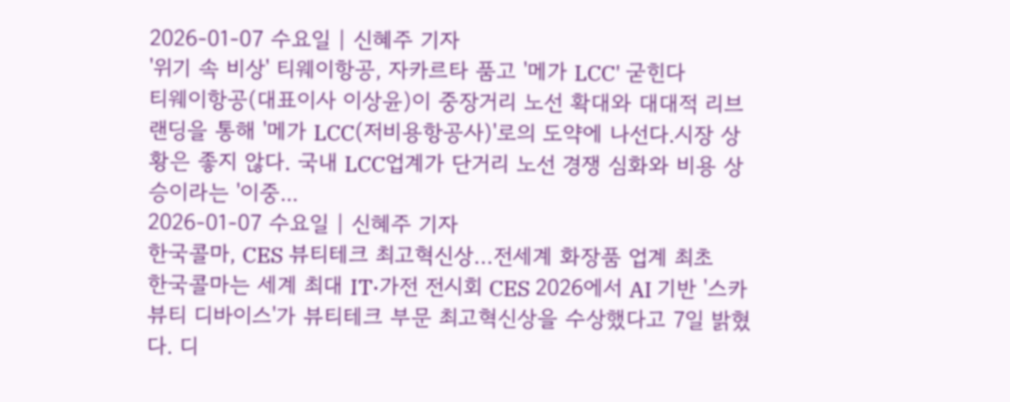2026-01-07 수요일 | 신혜주 기자
'위기 속 비상' 티웨이항공, 자카르타 품고 '메가 LCC' 굳힌다
티웨이항공(대표이사 이상윤)이 중장거리 노선 확대와 대대적 리브랜딩을 통해 '메가 LCC(저비용항공사)'로의 도약에 나선다.시장 상황은 좋지 않다. 국내 LCC업계가 단거리 노선 경쟁 심화와 비용 상승이라는 '이중...
2026-01-07 수요일 | 신혜주 기자
한국콜마, CES 뷰티테크 최고혁신상…전세계 화장품 업계 최초
한국콜마는 세계 최대 IT·가전 전시회 CES 2026에서 AI 기반 '스카 뷰티 디바이스'가 뷰티테크 부문 최고혁신상을 수상했다고 7일 밝혔다. 디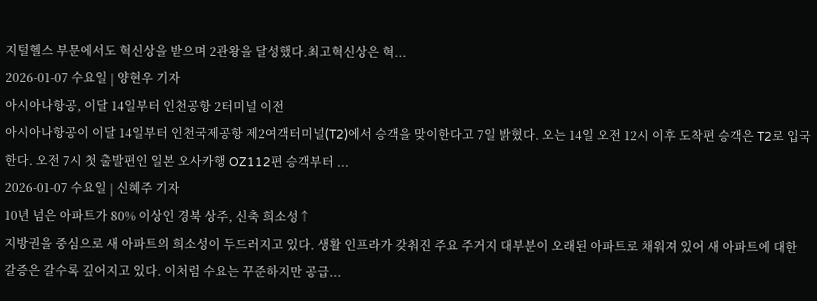지털헬스 부문에서도 혁신상을 받으며 2관왕을 달성했다.최고혁신상은 혁...
2026-01-07 수요일 | 양현우 기자
아시아나항공, 이달 14일부터 인천공항 2터미널 이전
아시아나항공이 이달 14일부터 인천국제공항 제2여객터미널(T2)에서 승객을 맞이한다고 7일 밝혔다. 오는 14일 오전 12시 이후 도착편 승객은 T2로 입국한다. 오전 7시 첫 출발편인 일본 오사카행 OZ112편 승객부터 ...
2026-01-07 수요일 | 신혜주 기자
10년 넘은 아파트가 80% 이상인 경북 상주, 신축 희소성↑
지방권을 중심으로 새 아파트의 희소성이 두드러지고 있다. 생활 인프라가 갖춰진 주요 주거지 대부분이 오래된 아파트로 채워져 있어 새 아파트에 대한 갈증은 갈수록 깊어지고 있다. 이처럼 수요는 꾸준하지만 공급...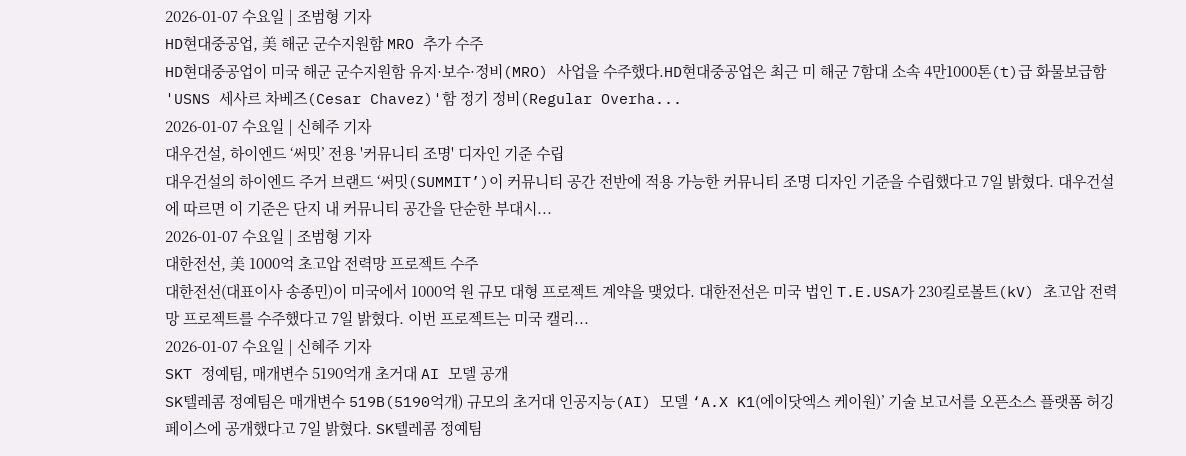2026-01-07 수요일 | 조범형 기자
HD현대중공업, 美 해군 군수지원함 MRO 추가 수주
HD현대중공업이 미국 해군 군수지원함 유지·보수·정비(MRO) 사업을 수주했다.HD현대중공업은 최근 미 해군 7함대 소속 4만1000톤(t)급 화물보급함 'USNS 세사르 차베즈(Cesar Chavez)'함 정기 정비(Regular Overha...
2026-01-07 수요일 | 신혜주 기자
대우건설, 하이엔드 ‘써밋’ 전용 '커뮤니티 조명' 디자인 기준 수립
대우건설의 하이엔드 주거 브랜드 ‘써밋(SUMMIT’)이 커뮤니티 공간 전반에 적용 가능한 커뮤니티 조명 디자인 기준을 수립했다고 7일 밝혔다. 대우건설에 따르면 이 기준은 단지 내 커뮤니티 공간을 단순한 부대시...
2026-01-07 수요일 | 조범형 기자
대한전선, 美 1000억 초고압 전력망 프로젝트 수주
대한전선(대표이사 송종민)이 미국에서 1000억 원 규모 대형 프로젝트 계약을 맺었다. 대한전선은 미국 법인 T.E.USA가 230킬로볼트(kV) 초고압 전력망 프로젝트를 수주했다고 7일 밝혔다. 이번 프로젝트는 미국 캘리...
2026-01-07 수요일 | 신혜주 기자
SKT 정예팀, 매개변수 5190억개 초거대 AI 모델 공개
SK텔레콤 정예팀은 매개변수 519B(5190억개) 규모의 초거대 인공지능(AI) 모델 ‘A.X K1(에이닷엑스 케이원)’ 기술 보고서를 오픈소스 플랫폼 허깅페이스에 공개했다고 7일 밝혔다. SK텔레콤 정예팀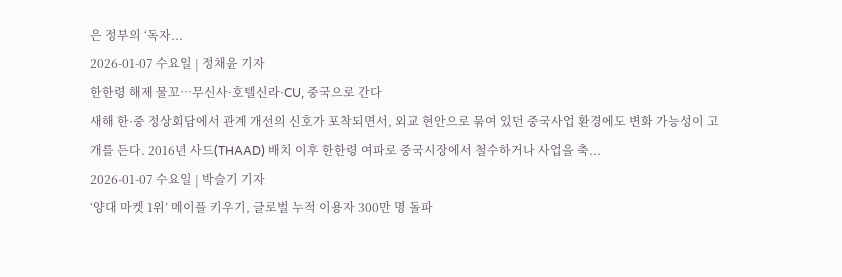은 정부의 ‘독자...
2026-01-07 수요일 | 정채윤 기자
한한령 해제 물꼬…무신사·호텔신라·CU, 중국으로 간다
새해 한·중 정상회담에서 관계 개선의 신호가 포착되면서, 외교 현안으로 묶여 있던 중국사업 환경에도 변화 가능성이 고개를 든다. 2016년 사드(THAAD) 배치 이후 한한령 여파로 중국시장에서 철수하거나 사업을 축...
2026-01-07 수요일 | 박슬기 기자
‘양대 마켓 1위’ 메이플 키우기, 글로벌 누적 이용자 300만 명 돌파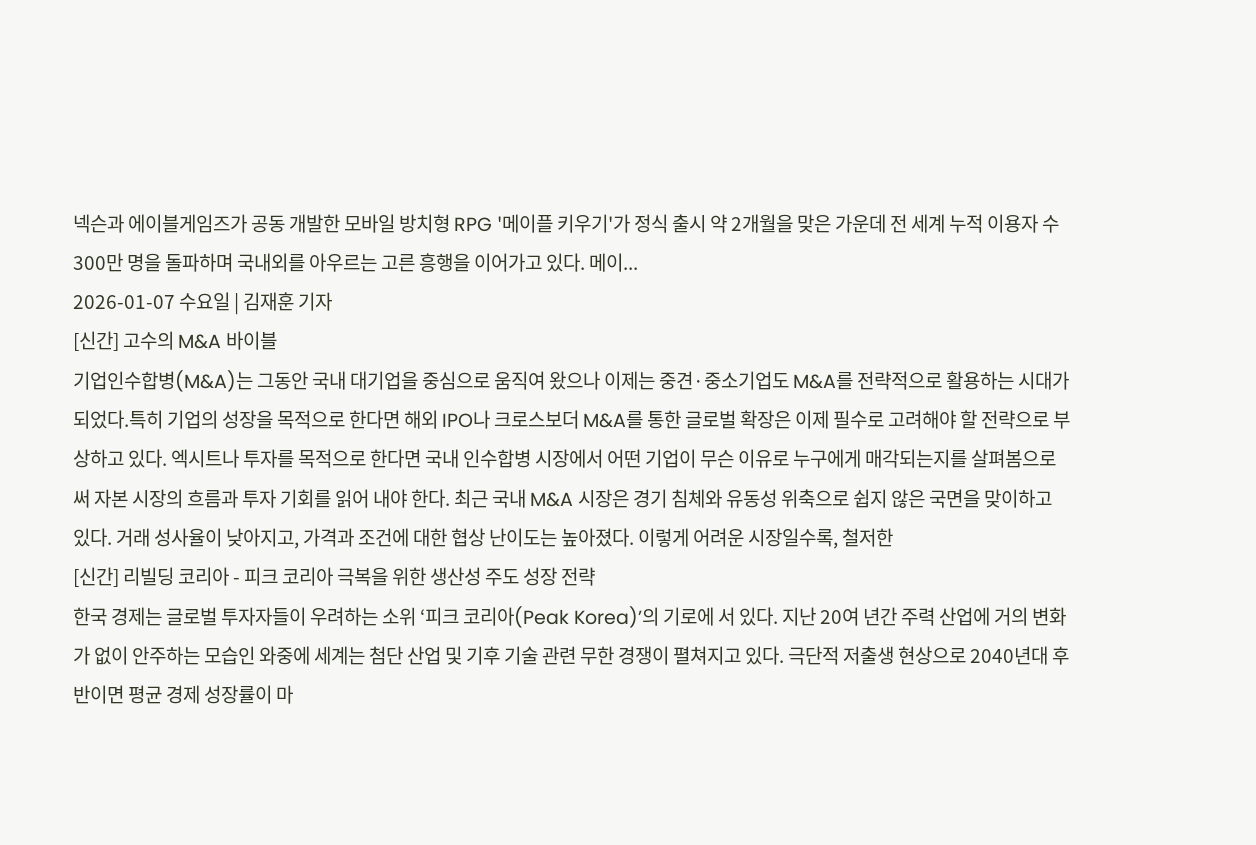넥슨과 에이블게임즈가 공동 개발한 모바일 방치형 RPG '메이플 키우기'가 정식 출시 약 2개월을 맞은 가운데 전 세계 누적 이용자 수 300만 명을 돌파하며 국내외를 아우르는 고른 흥행을 이어가고 있다. 메이...
2026-01-07 수요일 | 김재훈 기자
[신간] 고수의 M&A 바이블
기업인수합병(M&A)는 그동안 국내 대기업을 중심으로 움직여 왔으나 이제는 중견·중소기업도 M&A를 전략적으로 활용하는 시대가 되었다.특히 기업의 성장을 목적으로 한다면 해외 IPO나 크로스보더 M&A를 통한 글로벌 확장은 이제 필수로 고려해야 할 전략으로 부상하고 있다. 엑시트나 투자를 목적으로 한다면 국내 인수합병 시장에서 어떤 기업이 무슨 이유로 누구에게 매각되는지를 살펴봄으로써 자본 시장의 흐름과 투자 기회를 읽어 내야 한다. 최근 국내 M&A 시장은 경기 침체와 유동성 위축으로 쉽지 않은 국면을 맞이하고 있다. 거래 성사율이 낮아지고, 가격과 조건에 대한 협상 난이도는 높아졌다. 이렇게 어려운 시장일수록, 철저한
[신간] 리빌딩 코리아 - 피크 코리아 극복을 위한 생산성 주도 성장 전략
한국 경제는 글로벌 투자자들이 우려하는 소위 ‘피크 코리아(Peak Korea)’의 기로에 서 있다. 지난 20여 년간 주력 산업에 거의 변화가 없이 안주하는 모습인 와중에 세계는 첨단 산업 및 기후 기술 관련 무한 경쟁이 펼쳐지고 있다. 극단적 저출생 현상으로 2040년대 후반이면 평균 경제 성장률이 마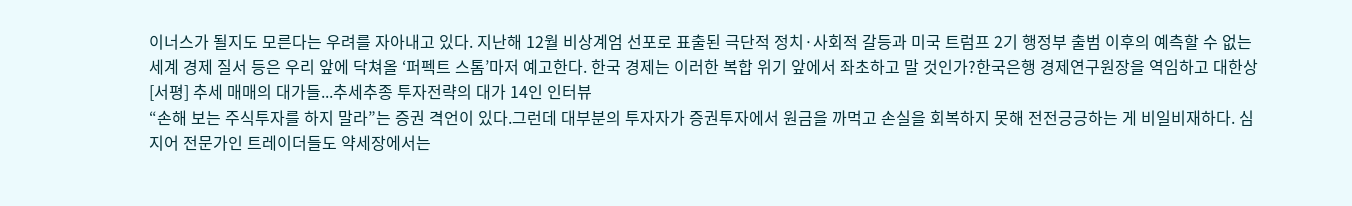이너스가 될지도 모른다는 우려를 자아내고 있다. 지난해 12월 비상계엄 선포로 표출된 극단적 정치·사회적 갈등과 미국 트럼프 2기 행정부 출범 이후의 예측할 수 없는 세계 경제 질서 등은 우리 앞에 닥쳐올 ‘퍼펙트 스톰’마저 예고한다. 한국 경제는 이러한 복합 위기 앞에서 좌초하고 말 것인가?한국은행 경제연구원장을 역임하고 대한상
[서평] 추세 매매의 대가들...추세추종 투자전략의 대가 14인 인터뷰
“손해 보는 주식투자를 하지 말라”는 증권 격언이 있다.그런데 대부분의 투자자가 증권투자에서 원금을 까먹고 손실을 회복하지 못해 전전긍긍하는 게 비일비재하다. 심지어 전문가인 트레이더들도 약세장에서는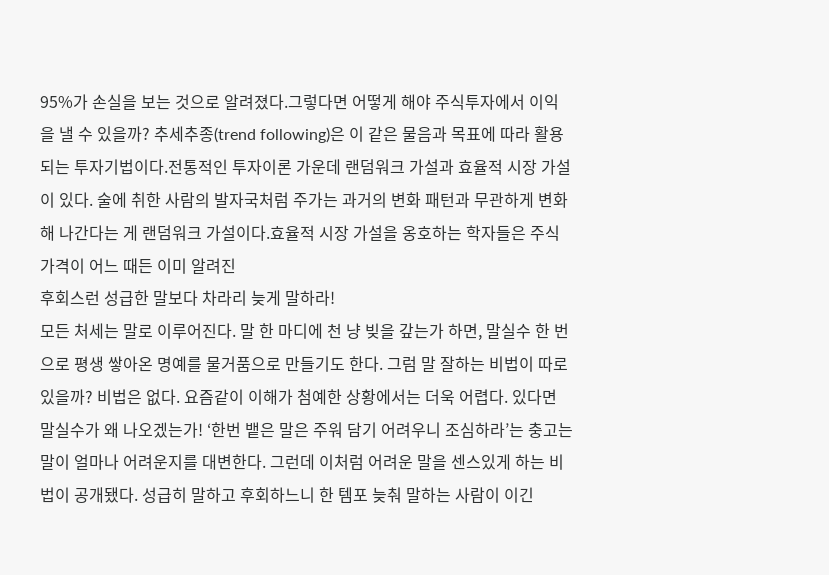95%가 손실을 보는 것으로 알려졌다.그렇다면 어떻게 해야 주식투자에서 이익을 낼 수 있을까? 추세추종(trend following)은 이 같은 물음과 목표에 따라 활용되는 투자기법이다.전통적인 투자이론 가운데 랜덤워크 가설과 효율적 시장 가설이 있다. 술에 취한 사람의 발자국처럼 주가는 과거의 변화 패턴과 무관하게 변화해 나간다는 게 랜덤워크 가설이다.효율적 시장 가설을 옹호하는 학자들은 주식 가격이 어느 때든 이미 알려진
후회스런 성급한 말보다 차라리 늦게 말하라!
모든 처세는 말로 이루어진다. 말 한 마디에 천 냥 빚을 갚는가 하면, 말실수 한 번으로 평생 쌓아온 명예를 물거품으로 만들기도 한다. 그럼 말 잘하는 비법이 따로 있을까? 비법은 없다. 요즘같이 이해가 첨예한 상황에서는 더욱 어렵다. 있다면 말실수가 왜 나오겠는가! ‘한번 뱉은 말은 주워 담기 어려우니 조심하라’는 충고는 말이 얼마나 어려운지를 대변한다. 그런데 이처럼 어려운 말을 센스있게 하는 비법이 공개됐다. 성급히 말하고 후회하느니 한 템포 늦춰 말하는 사람이 이긴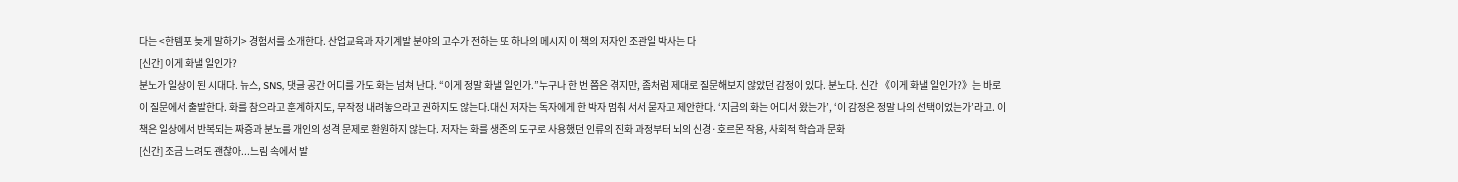다는 <한템포 늦게 말하기> 경험서를 소개한다. 산업교육과 자기계발 분야의 고수가 전하는 또 하나의 메시지 이 책의 저자인 조관일 박사는 다
[신간] 이게 화낼 일인가?
분노가 일상이 된 시대다. 뉴스, SNS, 댓글 공간 어디를 가도 화는 넘쳐 난다. “이게 정말 화낼 일인가.”누구나 한 번 쯤은 겪지만, 좀처럼 제대로 질문해보지 않았던 감정이 있다. 분노다. 신간 《이게 화낼 일인가?》는 바로 이 질문에서 출발한다. 화를 참으라고 훈계하지도, 무작정 내려놓으라고 권하지도 않는다.대신 저자는 독자에게 한 박자 멈춰 서서 묻자고 제안한다. ‘지금의 화는 어디서 왔는가’, ‘이 감정은 정말 나의 선택이었는가’라고. 이 책은 일상에서 반복되는 짜증과 분노를 개인의 성격 문제로 환원하지 않는다. 저자는 화를 생존의 도구로 사용했던 인류의 진화 과정부터 뇌의 신경·호르몬 작용, 사회적 학습과 문화
[신간] 조금 느려도 괜찮아...느림 속에서 발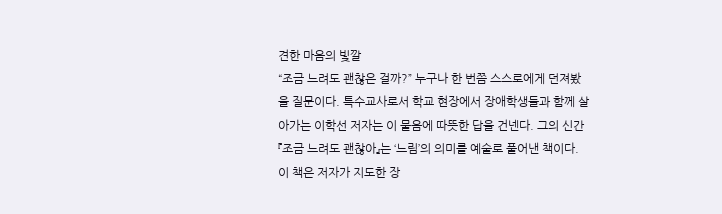견한 마음의 빛깔
“조금 느려도 괜찮은 걸까?” 누구나 한 번쯤 스스로에게 던져봤을 질문이다. 특수교사로서 학교 현장에서 장애학생들과 함께 살아가는 이학선 저자는 이 물음에 따뜻한 답을 건넨다. 그의 신간 『조금 느려도 괜찮아』는 ‘느림’의 의미를 예술로 풀어낸 책이다. 이 책은 저자가 지도한 장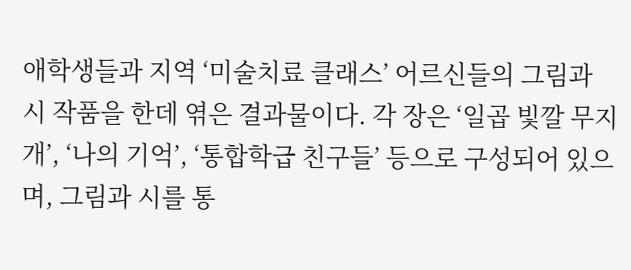애학생들과 지역 ‘미술치료 클래스’ 어르신들의 그림과 시 작품을 한데 엮은 결과물이다. 각 장은 ‘일곱 빛깔 무지개’, ‘나의 기억’, ‘통합학급 친구들’ 등으로 구성되어 있으며, 그림과 시를 통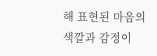해 표현된 마음의 색깔과 감정이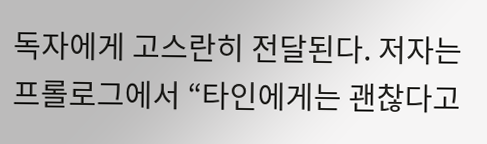독자에게 고스란히 전달된다. 저자는 프롤로그에서 “타인에게는 괜찮다고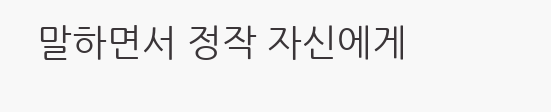말하면서 정작 자신에게